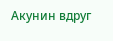Акунин вдруг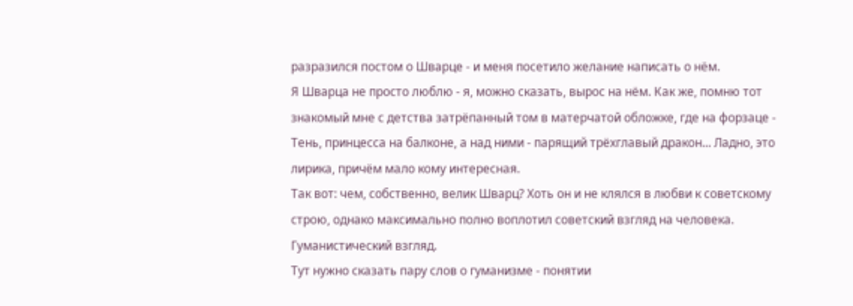разразился постом о Шварце - и меня посетило желание написать о нём.
Я Шварца не просто люблю - я, можно сказать, вырос на нём. Как же, помню тот знакомый мне с детства затрёпанный том в матерчатой обложке, где на форзаце - Тень, принцесса на балконе, а над ними - парящий трёхглавый дракон... Ладно, это лирика, причём мало кому интересная.
Так вот: чем, собственно, велик Шварц? Хоть он и не клялся в любви к советскому строю, однако максимально полно воплотил советский взгляд на человека. Гуманистический взгляд.
Тут нужно сказать пару слов о гуманизме - понятии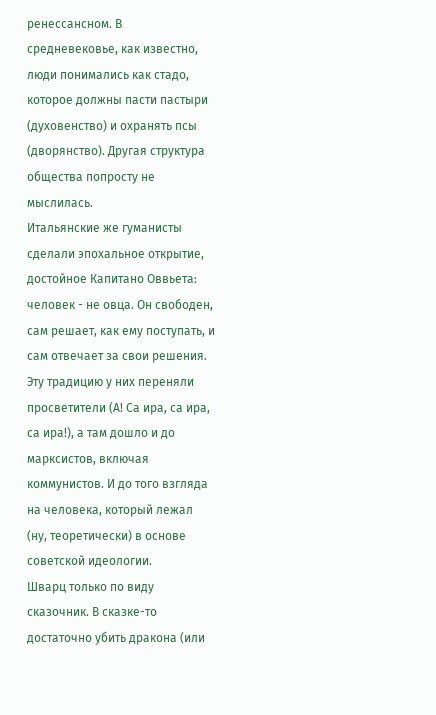ренессансном. В средневековье, как известно, люди понимались как стадо, которое должны пасти пастыри (духовенство) и охранять псы (дворянство). Другая структура общества попросту не мыслилась.
Итальянские же гуманисты сделали эпохальное открытие, достойное Капитано Оввьета: человек - не овца. Он свободен, сам решает, как ему поступать, и сам отвечает за свои решения. Эту традицию у них переняли просветители (А! Са ира, са ира, са ира!), а там дошло и до марксистов, включая коммунистов. И до того взгляда на человека, который лежал (ну, теоретически) в основе советской идеологии.
Шварц только по виду сказочник. В сказке-то достаточно убить дракона (или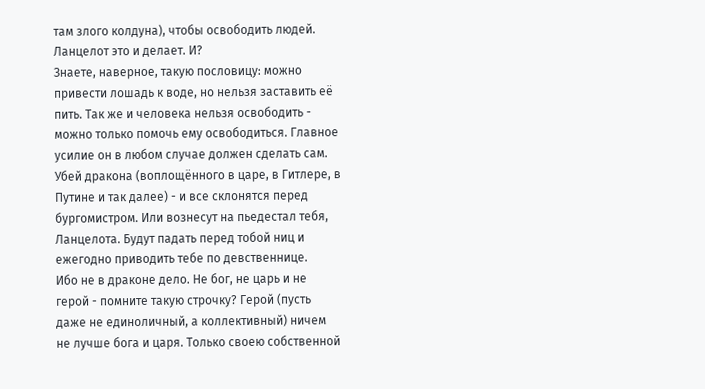там злого колдуна), чтобы освободить людей. Ланцелот это и делает. И?
Знаете, наверное, такую пословицу: можно привести лошадь к воде, но нельзя заставить её пить. Так же и человека нельзя освободить - можно только помочь ему освободиться. Главное усилие он в любом случае должен сделать сам.
Убей дракона (воплощённого в царе, в Гитлере, в Путине и так далее) - и все склонятся перед бургомистром. Или вознесут на пьедестал тебя, Ланцелота. Будут падать перед тобой ниц и ежегодно приводить тебе по девственнице.
Ибо не в драконе дело. Не бог, не царь и не герой - помните такую строчку? Герой (пусть даже не единоличный, а коллективный) ничем не лучше бога и царя. Только своею собственной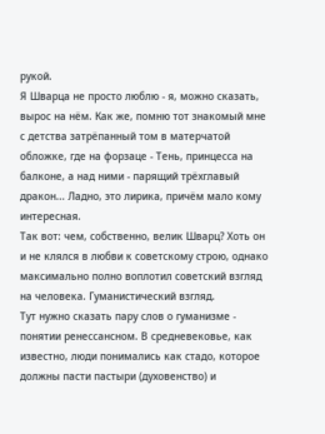рукой.
Я Шварца не просто люблю - я, можно сказать, вырос на нём. Как же, помню тот знакомый мне с детства затрёпанный том в матерчатой обложке, где на форзаце - Тень, принцесса на балконе, а над ними - парящий трёхглавый дракон... Ладно, это лирика, причём мало кому интересная.
Так вот: чем, собственно, велик Шварц? Хоть он и не клялся в любви к советскому строю, однако максимально полно воплотил советский взгляд на человека. Гуманистический взгляд.
Тут нужно сказать пару слов о гуманизме - понятии ренессансном. В средневековье, как известно, люди понимались как стадо, которое должны пасти пастыри (духовенство) и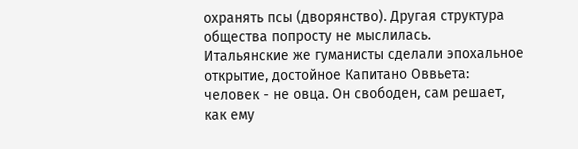охранять псы (дворянство). Другая структура общества попросту не мыслилась.
Итальянские же гуманисты сделали эпохальное открытие, достойное Капитано Оввьета: человек - не овца. Он свободен, сам решает, как ему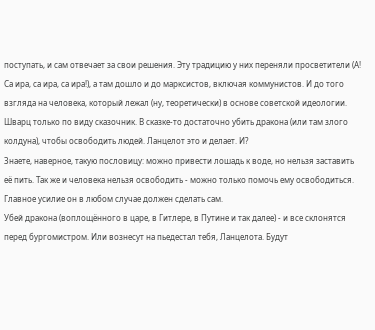поступать, и сам отвечает за свои решения. Эту традицию у них переняли просветители (А! Са ира, са ира, са ира!), а там дошло и до марксистов, включая коммунистов. И до того взгляда на человека, который лежал (ну, теоретически) в основе советской идеологии.
Шварц только по виду сказочник. В сказке-то достаточно убить дракона (или там злого колдуна), чтобы освободить людей. Ланцелот это и делает. И?
Знаете, наверное, такую пословицу: можно привести лошадь к воде, но нельзя заставить её пить. Так же и человека нельзя освободить - можно только помочь ему освободиться. Главное усилие он в любом случае должен сделать сам.
Убей дракона (воплощённого в царе, в Гитлере, в Путине и так далее) - и все склонятся перед бургомистром. Или вознесут на пьедестал тебя, Ланцелота. Будут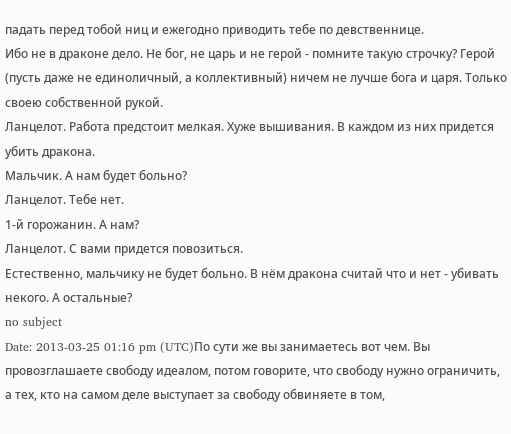падать перед тобой ниц и ежегодно приводить тебе по девственнице.
Ибо не в драконе дело. Не бог, не царь и не герой - помните такую строчку? Герой (пусть даже не единоличный, а коллективный) ничем не лучше бога и царя. Только своею собственной рукой.
Ланцелот. Работа предстоит мелкая. Хуже вышивания. В каждом из них придется убить дракона.
Мальчик. А нам будет больно?
Ланцелот. Тебе нет.
1-й горожанин. А нам?
Ланцелот. С вами придется повозиться.
Естественно, мальчику не будет больно. В нём дракона считай что и нет - убивать некого. А остальные?
no subject
Date: 2013-03-25 01:16 pm (UTC)По сути же вы занимаетесь вот чем. Вы провозглашаете свободу идеалом, потом говорите, что свободу нужно ограничить, а тех, кто на самом деле выступает за свободу обвиняете в том,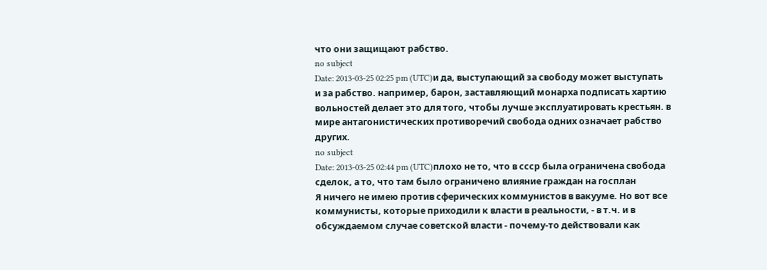что они защищают рабство.
no subject
Date: 2013-03-25 02:25 pm (UTC)и да, выступающий за свободу может выступать и за рабство. например, барон, заставляющий монарха подписать хартию вольностей делает это для того, чтобы лучше эксплуатировать крестьян. в мире антагонистических противоречий свобода одних означает рабство других.
no subject
Date: 2013-03-25 02:44 pm (UTC)плохо не то, что в ссср была ограничена свобода сделок, а то, что там было ограничено влияние граждан на госплан
Я ничего не имею против сферических коммунистов в вакууме. Но вот все коммунисты, которые приходили к власти в реальности, - в т.ч. и в обсуждаемом случае советской власти - почему-то действовали как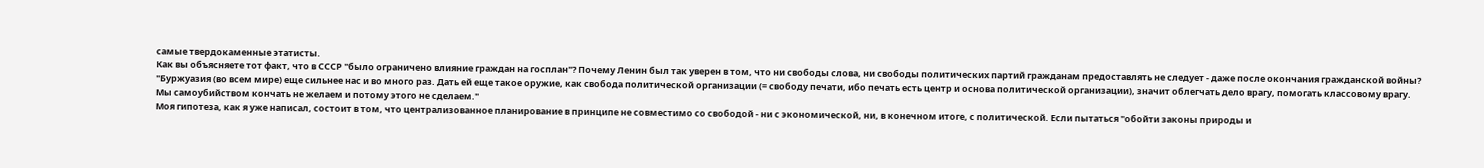самые твердокаменные этатисты.
Как вы объясняете тот факт, что в СССР "было ограничено влияние граждан на госплан"? Почему Ленин был так уверен в том, что ни свободы слова, ни свободы политических партий гражданам предоставлять не следует - даже после окончания гражданской войны?
"Буржуазия (во всем мире) еще сильнее нас и во много раз. Дать ей еще такое оружие, как свобода политической организации (= свободу печати, ибо печать есть центр и основа политической организации), значит облегчать дело врагу, помогать классовому врагу.
Мы самоубийством кончать не желаем и потому этого не сделаем."
Моя гипотеза, как я уже написал, состоит в том, что централизованное планирование в принципе не совместимо со свободой - ни с экономической, ни, в конечном итоге, с политической. Если пытаться "обойти законы природы и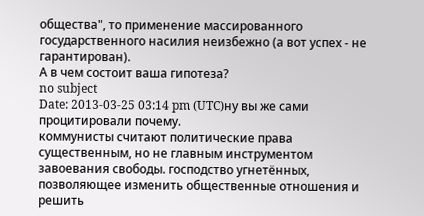общества", то применение массированного государственного насилия неизбежно (а вот успех - не гарантирован).
А в чем состоит ваша гипотеза?
no subject
Date: 2013-03-25 03:14 pm (UTC)ну вы же сами процитировали почему.
коммунисты считают политические права существенным, но не главным инструментом завоевания свободы. господство угнетённых, позволяющее изменить общественные отношения и решить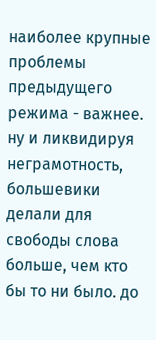наиболее крупные проблемы предыдущего режима - важнее. ну и ликвидируя неграмотность, большевики делали для свободы слова больше, чем кто бы то ни было. до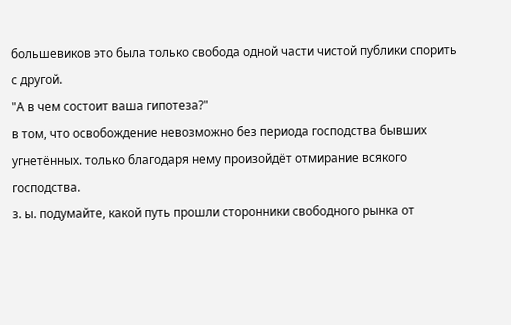большевиков это была только свобода одной части чистой публики спорить с другой.
"А в чем состоит ваша гипотеза?"
в том, что освобождение невозможно без периода господства бывших угнетённых. только благодаря нему произойдёт отмирание всякого господства.
з. ы. подумайте, какой путь прошли сторонники свободного рынка от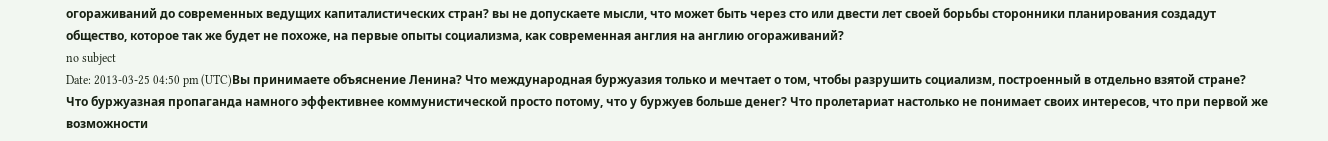огораживаний до современных ведущих капиталистических стран? вы не допускаете мысли, что может быть через сто или двести лет своей борьбы сторонники планирования создадут общество, которое так же будет не похоже, на первые опыты социализма, как современная англия на англию огораживаний?
no subject
Date: 2013-03-25 04:50 pm (UTC)Вы принимаете объяснение Ленина? Что международная буржуазия только и мечтает о том, чтобы разрушить социализм, построенный в отдельно взятой стране? Что буржуазная пропаганда намного эффективнее коммунистической просто потому, что у буржуев больше денег? Что пролетариат настолько не понимает своих интересов, что при первой же возможности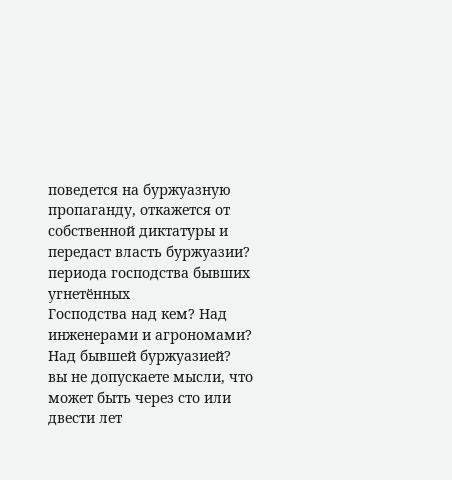поведется на буржуазную пропаганду, откажется от собственной диктатуры и передаст власть буржуазии?
периода господства бывших угнетённых
Господства над кем? Над инженерами и агрономами? Над бывшей буржуазией?
вы не допускаете мысли, что может быть через сто или двести лет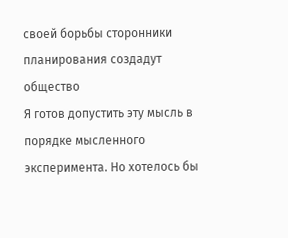своей борьбы сторонники планирования создадут общество
Я готов допустить эту мысль в порядке мысленного эксперимента. Но хотелось бы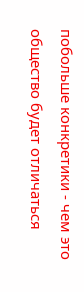побольше конкретики - чем это общество будет отличаться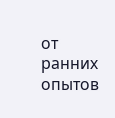от ранних опытов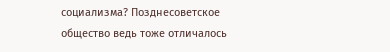социализма? Позднесоветское общество ведь тоже отличалось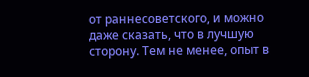от раннесоветского, и можно даже сказать, что в лучшую сторону. Тем не менее, опыт в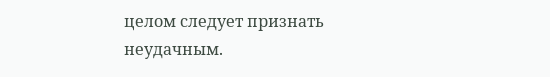целом следует признать неудачным.